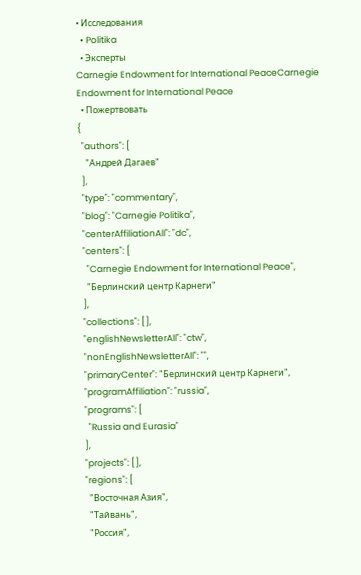• Исследования
  • Politika
  • Эксперты
Carnegie Endowment for International PeaceCarnegie Endowment for International Peace
  • Пожертвовать
{
  "authors": [
    "Андрей Дагаев"
  ],
  "type": "commentary",
  "blog": "Carnegie Politika",
  "centerAffiliationAll": "dc",
  "centers": [
    "Carnegie Endowment for International Peace",
    "Берлинский центр Карнеги"
  ],
  "collections": [],
  "englishNewsletterAll": "ctw",
  "nonEnglishNewsletterAll": "",
  "primaryCenter": "Берлинский центр Карнеги",
  "programAffiliation": "russia",
  "programs": [
    "Russia and Eurasia"
  ],
  "projects": [],
  "regions": [
    "Восточная Азия",
    "Тайвань",
    "Россия",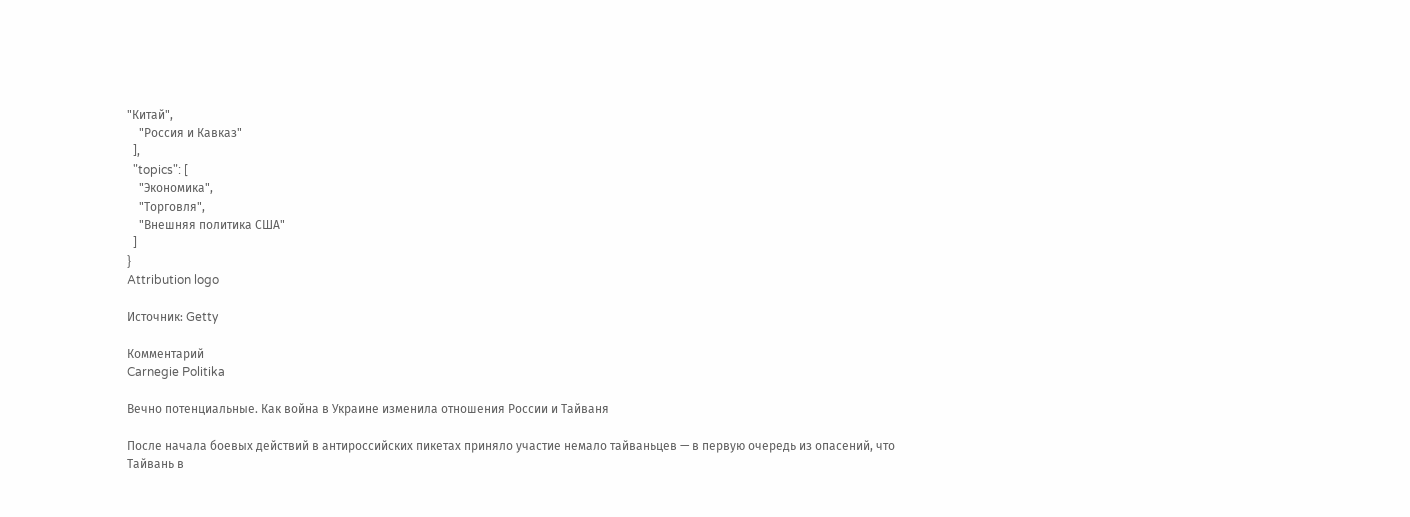"Китай",
    "Россия и Кавказ"
  ],
  "topics": [
    "Экономика",
    "Торговля",
    "Внешняя политика США"
  ]
}
Attribution logo

Источник: Getty

Комментарий
Carnegie Politika

Вечно потенциальные. Как война в Украине изменила отношения России и Тайваня

После начала боевых действий в антироссийских пикетах приняло участие немало тайваньцев — в первую очередь из опасений, что Тайвань в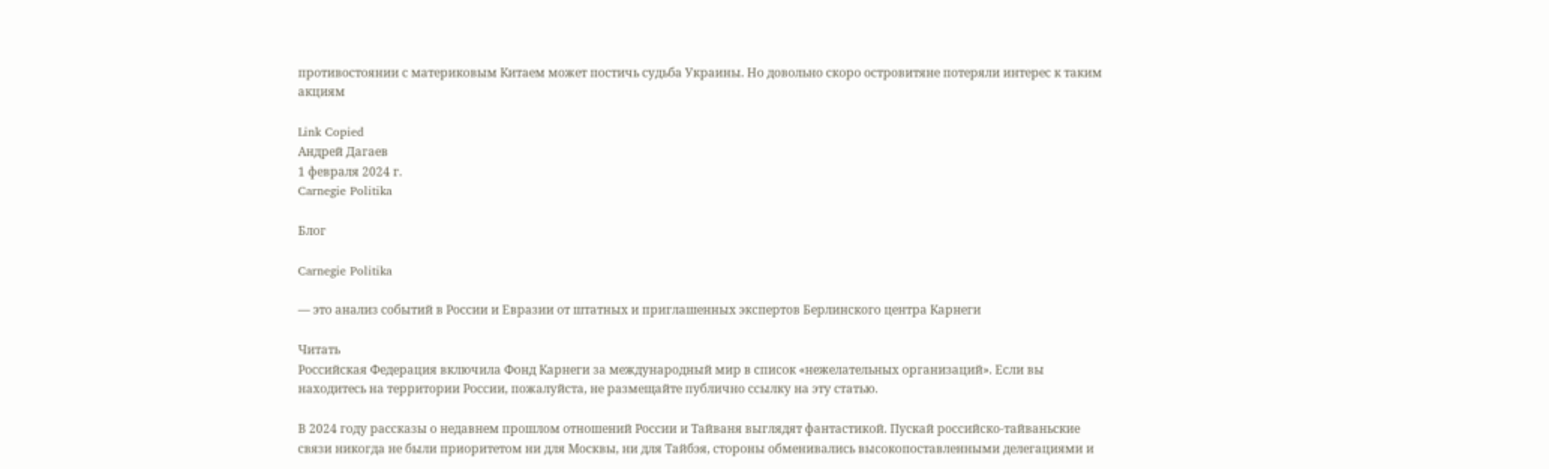противостоянии с материковым Китаем может постичь судьба Украины. Но довольно скоро островитяне потеряли интерес к таким акциям

Link Copied
Андрей Дагаев
1 февраля 2024 г.
Carnegie Politika

Блог

Carnegie Politika

— это анализ событий в России и Евразии от штатных и приглашенных экспертов Берлинского центра Карнеги

Читать
Российская Федерация включила Фонд Карнеги за международный мир в список «нежелательных организаций». Если вы находитесь на территории России, пожалуйста, не размещайте публично ссылку на эту статью.

В 2024 году рассказы о недавнем прошлом отношений России и Тайваня выглядят фантастикой. Пускай российско-тайваньские связи никогда не были приоритетом ни для Москвы, ни для Тайбэя, стороны обменивались высокопоставленными делегациями и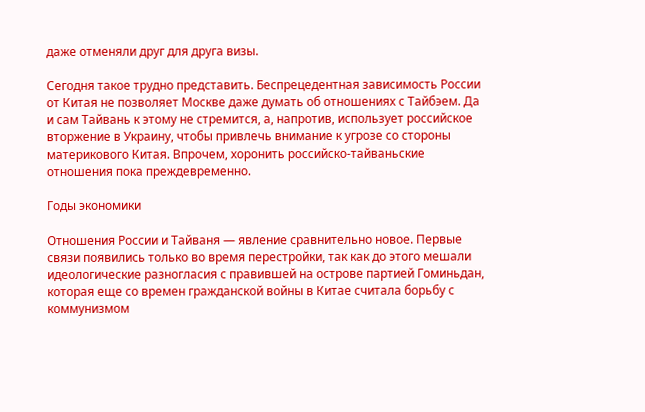даже отменяли друг для друга визы.

Сегодня такое трудно представить. Беспрецедентная зависимость России от Китая не позволяет Москве даже думать об отношениях с Тайбэем. Да и сам Тайвань к этому не стремится, а, напротив, использует российское вторжение в Украину, чтобы привлечь внимание к угрозе со стороны материкового Китая. Впрочем, хоронить российско-тайваньские отношения пока преждевременно.

Годы экономики

Отношения России и Тайваня — явление сравнительно новое. Первые связи появились только во время перестройки, так как до этого мешали идеологические разногласия с правившей на острове партией Гоминьдан, которая еще со времен гражданской войны в Китае считала борьбу с коммунизмом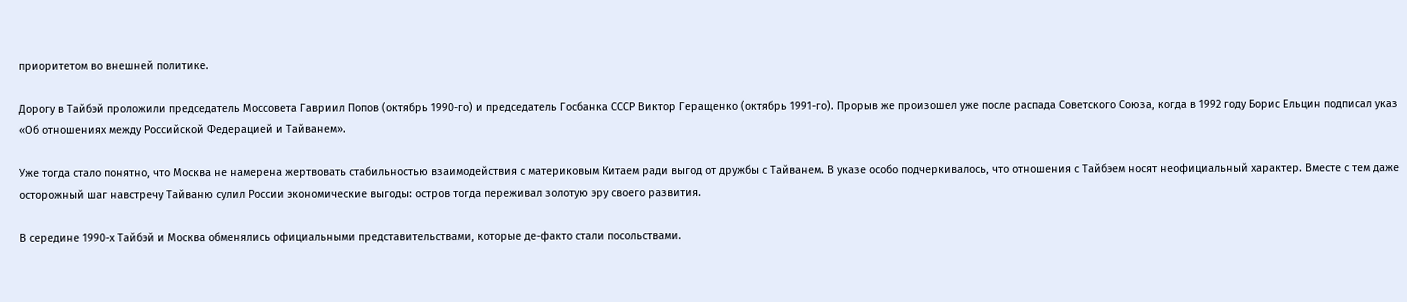приоритетом во внешней политике.

Дорогу в Тайбэй проложили председатель Моссовета Гавриил Попов (октябрь 1990-го) и председатель Госбанка СССР Виктор Геращенко (октябрь 1991-го). Прорыв же произошел уже после распада Советского Союза, когда в 1992 году Борис Ельцин подписал указ «Об отношениях между Российской Федерацией и Тайванем».

Уже тогда стало понятно, что Москва не намерена жертвовать стабильностью взаимодействия с материковым Китаем ради выгод от дружбы с Тайванем. В указе особо подчеркивалось, что отношения с Тайбэем носят неофициальный характер. Вместе с тем даже осторожный шаг навстречу Тайваню сулил России экономические выгоды: остров тогда переживал золотую эру своего развития.

В середине 1990-х Тайбэй и Москва обменялись официальными представительствами, которые де-факто стали посольствами.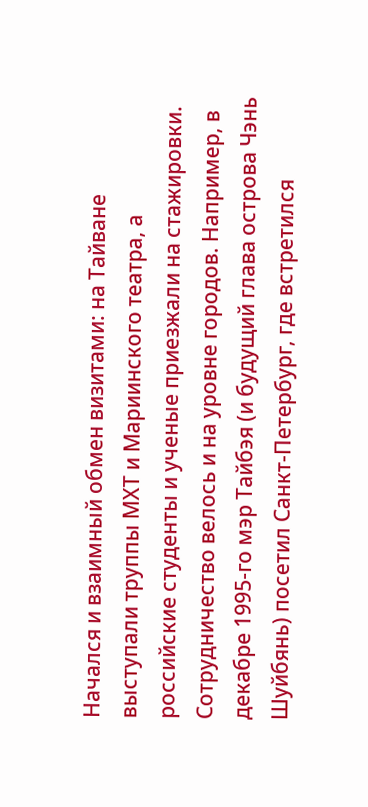Начался и взаимный обмен визитами: на Тайване выступали труппы МХТ и Мариинского театра, а российские студенты и ученые приезжали на стажировки. Сотрудничество велось и на уровне городов. Например, в декабре 1995-го мэр Тайбэя (и будущий глава острова Чэнь Шуйбянь) посетил Санкт-Петербург, где встретился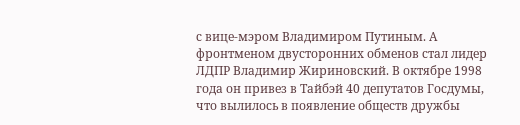с вице-мэром Владимиром Путиным. А фронтменом двусторонних обменов стал лидер ЛДПР Владимир Жириновский. В октябре 1998 года он привез в Тайбэй 40 депутатов Госдумы, что вылилось в появление обществ дружбы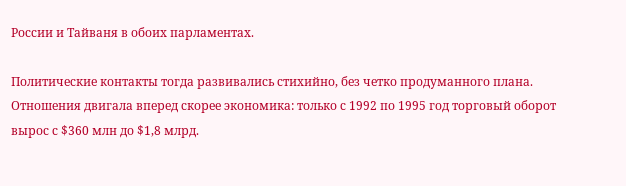России и Тайваня в обоих парламентах.

Политические контакты тогда развивались стихийно, без четко продуманного плана. Отношения двигала вперед скорее экономика: только с 1992 по 1995 год торговый оборот вырос с $360 млн до $1,8 млрд.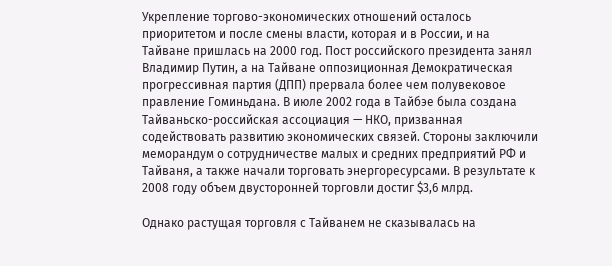Укрепление торгово-экономических отношений осталось приоритетом и после смены власти, которая и в России, и на Тайване пришлась на 2000 год. Пост российского президента занял Владимир Путин, а на Тайване оппозиционная Демократическая прогрессивная партия (ДПП) прервала более чем полувековое правление Гоминьдана. В июле 2002 года в Тайбэе была создана Тайваньско-российская ассоциация — НКО, призванная содействовать развитию экономических связей. Стороны заключили меморандум о сотрудничестве малых и средних предприятий РФ и Тайваня, а также начали торговать энергоресурсами. В результате к 2008 году объем двусторонней торговли достиг $3,6 млрд.

Однако растущая торговля с Тайванем не сказывалась на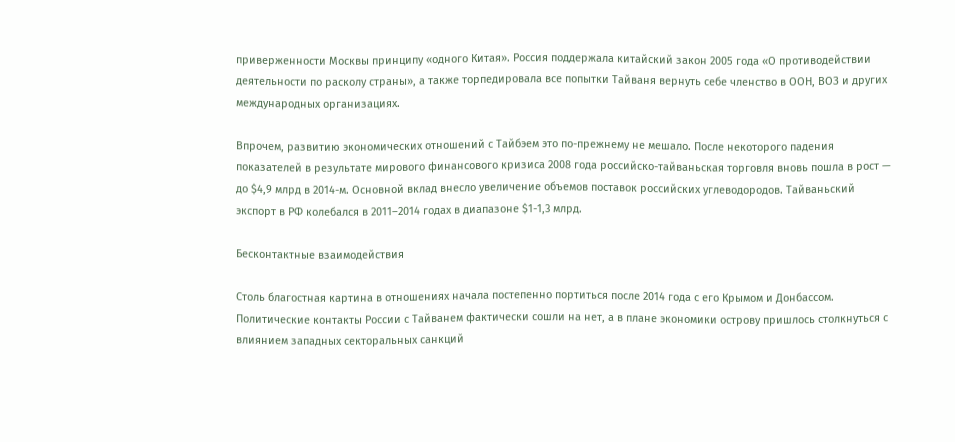приверженности Москвы принципу «одного Китая». Россия поддержала китайский закон 2005 года «О противодействии деятельности по расколу страны», а также торпедировала все попытки Тайваня вернуть себе членство в ООН, ВОЗ и других международных организациях.

Впрочем, развитию экономических отношений с Тайбэем это по-прежнему не мешало. После некоторого падения показателей в результате мирового финансового кризиса 2008 года российско-тайваньская торговля вновь пошла в рост — до $4,9 млрд в 2014-м. Основной вклад внесло увеличение объемов поставок российских углеводородов. Тайваньский экспорт в РФ колебался в 2011–2014 годах в диапазоне $1-1,3 млрд.

Бесконтактные взаимодействия

Столь благостная картина в отношениях начала постепенно портиться после 2014 года с его Крымом и Донбассом. Политические контакты России с Тайванем фактически сошли на нет, а в плане экономики острову пришлось столкнуться с влиянием западных секторальных санкций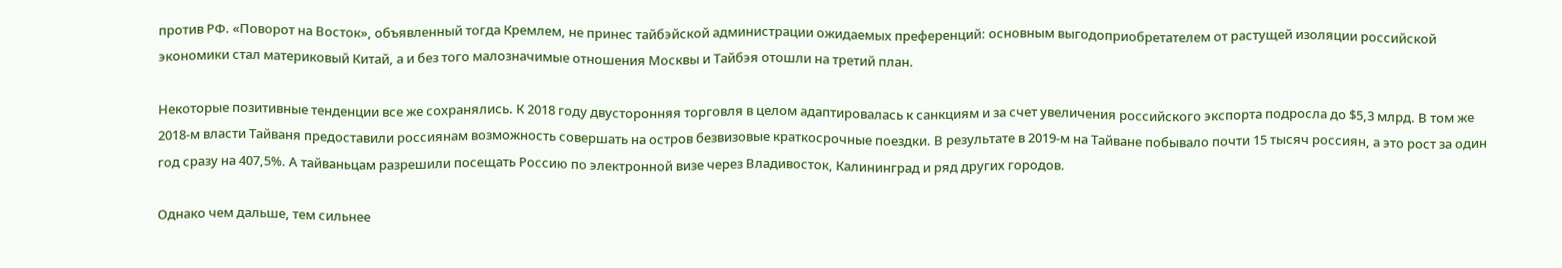против РФ. «Поворот на Восток», объявленный тогда Кремлем, не принес тайбэйской администрации ожидаемых преференций: основным выгодоприобретателем от растущей изоляции российской экономики стал материковый Китай, а и без того малозначимые отношения Москвы и Тайбэя отошли на третий план.

Некоторые позитивные тенденции все же сохранялись. К 2018 году двусторонняя торговля в целом адаптировалась к санкциям и за счет увеличения российского экспорта подросла до $5,3 млрд. В том же 2018-м власти Тайваня предоставили россиянам возможность совершать на остров безвизовые краткосрочные поездки. В результате в 2019-м на Тайване побывало почти 15 тысяч россиян, а это рост за один год сразу на 407,5%. А тайваньцам разрешили посещать Россию по электронной визе через Владивосток, Калининград и ряд других городов.

Однако чем дальше, тем сильнее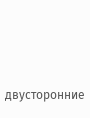двусторонние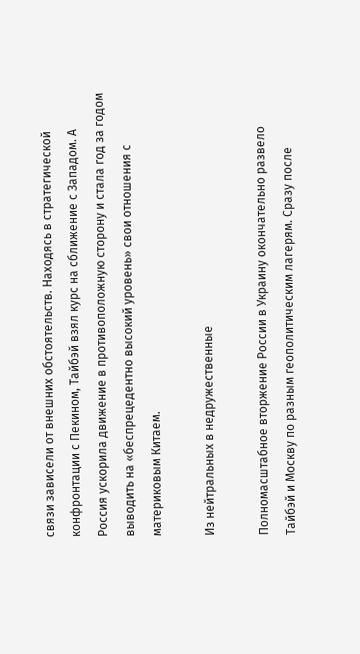связи зависели от внешних обстоятельств. Находясь в стратегической конфронтации с Пекином, Тайбэй взял курс на сближение с Западом. А Россия ускорила движение в противоположную сторону и стала год за годом выводить на «беспрецедентно высокий уровень» свои отношения с материковым Китаем.

Из нейтральных в недружественные

Полномасштабное вторжение России в Украину окончательно развело Тайбэй и Москву по разным геополитическим лагерям. Сразу после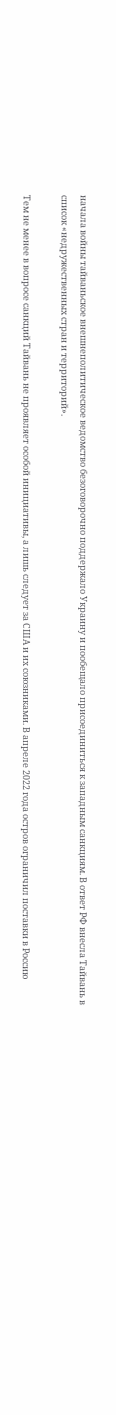начала войны тайваньское внешнеполитическое ведомство безоговорочно поддержало Украину и пообещало присоединиться к западным санкциям. В ответ РФ внесла Тайвань в список «недружественных стран и территорий».

Тем не менее в вопросе санкций Тайвань не проявляет особой инициативы, а лишь следует за США и их союзниками. В апреле 2022 года остров ограничил поставки в Россию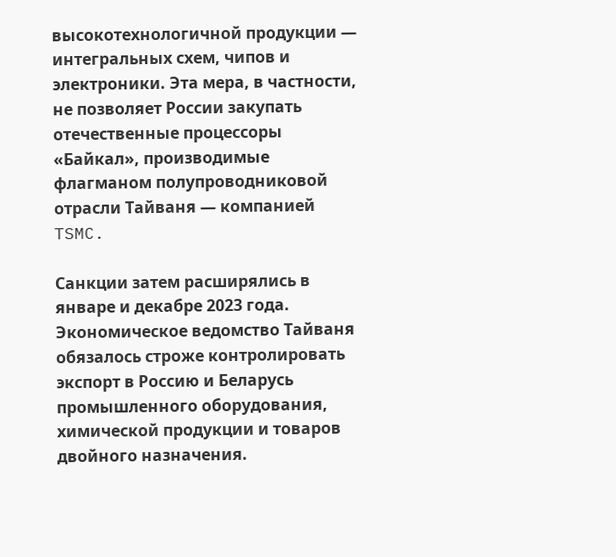высокотехнологичной продукции — интегральных схем, чипов и электроники. Эта мера, в частности, не позволяет России закупать отечественные процессоры «Байкал», производимые флагманом полупроводниковой отрасли Тайваня — компанией TSMC.

Санкции затем расширялись в январе и декабре 2023 года. Экономическое ведомство Тайваня обязалось строже контролировать экспорт в Россию и Беларусь промышленного оборудования, химической продукции и товаров двойного назначения.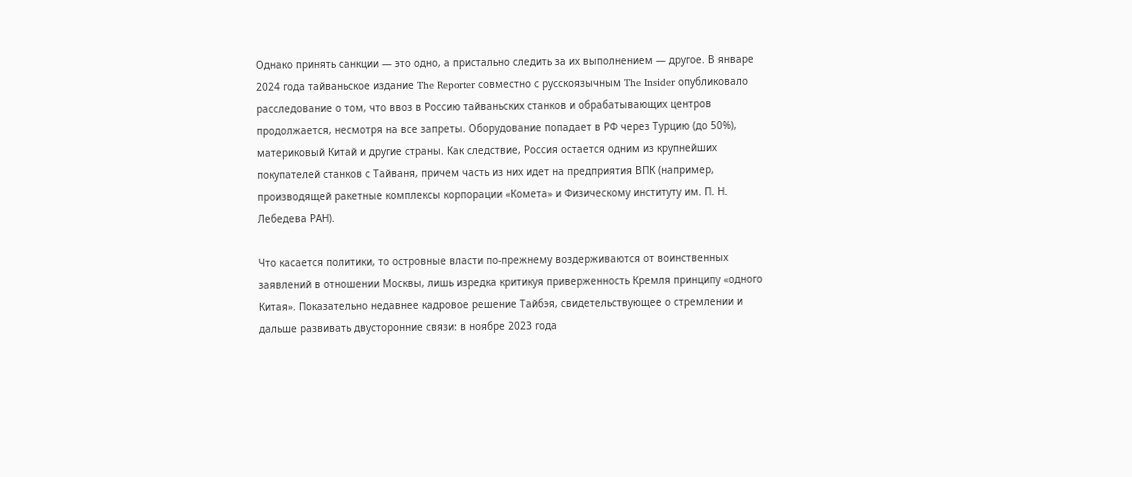Однако принять санкции — это одно, а пристально следить за их выполнением — другое. В январе 2024 года тайваньское издание The Reporter совместно с русскоязычным The Insider опубликовало расследование о том, что ввоз в Россию тайваньских станков и обрабатывающих центров продолжается, несмотря на все запреты. Оборудование попадает в РФ через Турцию (до 50%), материковый Китай и другие страны. Как следствие, Россия остается одним из крупнейших покупателей станков с Тайваня, причем часть из них идет на предприятия ВПК (например, производящей ракетные комплексы корпорации «Комета» и Физическому институту им. П. Н. Лебедева РАН).

Что касается политики, то островные власти по-прежнему воздерживаются от воинственных заявлений в отношении Москвы, лишь изредка критикуя приверженность Кремля принципу «одного Китая». Показательно недавнее кадровое решение Тайбэя, свидетельствующее о стремлении и дальше развивать двусторонние связи: в ноябре 2023 года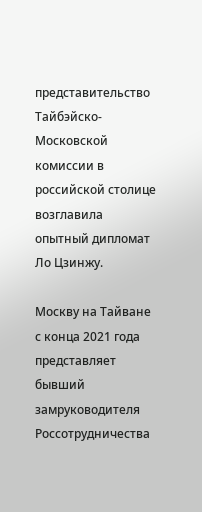представительство Тайбэйско-Московской комиссии в российской столице возглавила опытный дипломат Ло Цзинжу.

Москву на Тайване с конца 2021 года представляет бывший замруководителя Россотрудничества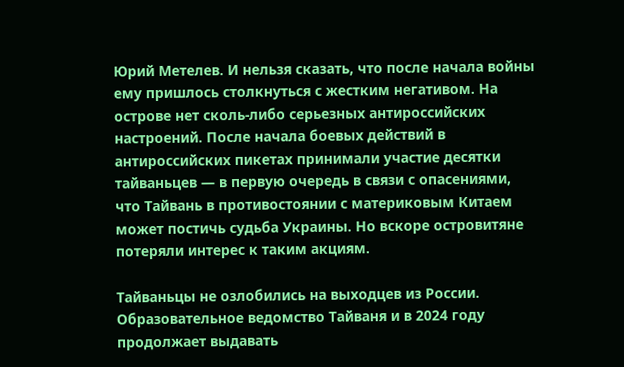Юрий Метелев. И нельзя сказать, что после начала войны ему пришлось столкнуться с жестким негативом. На острове нет сколь-либо серьезных антироссийских настроений. После начала боевых действий в антироссийских пикетах принимали участие десятки тайваньцев — в первую очередь в связи с опасениями, что Тайвань в противостоянии с материковым Китаем может постичь судьба Украины. Но вскоре островитяне потеряли интерес к таким акциям.

Тайваньцы не озлобились на выходцев из России. Образовательное ведомство Тайваня и в 2024 году продолжает выдавать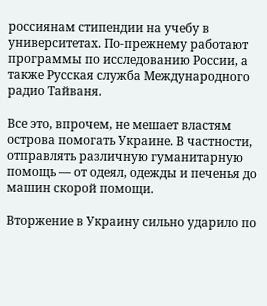россиянам стипендии на учебу в университетах. По-прежнему работают программы по исследованию России, а также Русская служба Международного радио Тайваня.

Все это, впрочем, не мешает властям острова помогать Украине. В частности, отправлять различную гуманитарную помощь — от одеял, одежды и печенья до машин скорой помощи.

Вторжение в Украину сильно ударило по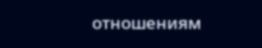отношениям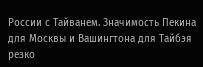России с Тайванем. Значимость Пекина для Москвы и Вашингтона для Тайбэя резко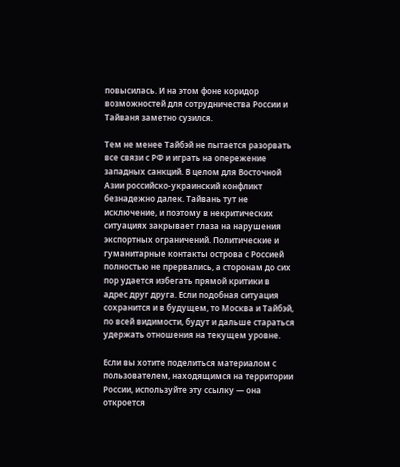повысилась. И на этом фоне коридор возможностей для сотрудничества России и Тайваня заметно сузился.

Тем не менее Тайбэй не пытается разорвать все связи с РФ и играть на опережение западных санкций. В целом для Восточной Азии российско-украинский конфликт безнадежно далек. Тайвань тут не исключение, и поэтому в некритических ситуациях закрывает глаза на нарушения экспортных ограничений. Политические и гуманитарные контакты острова с Россией полностью не прервались, а сторонам до сих пор удается избегать прямой критики в адрес друг друга. Если подобная ситуация сохранится и в будущем, то Москва и Тайбэй, по всей видимости, будут и дальше стараться удержать отношения на текущем уровне.

Если вы хотите поделиться материалом с пользователем, находящимся на территории России, используйте эту ссылку — она откроется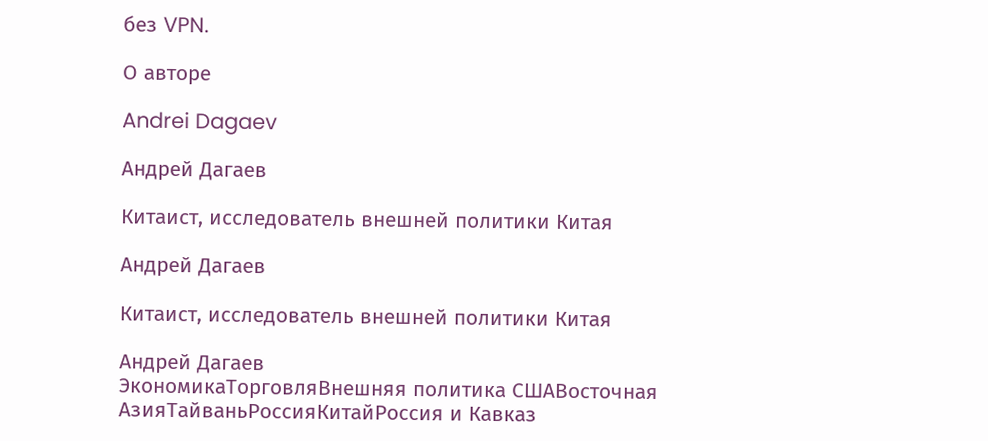без VPN.

О авторе

Andrei Dagaev

Андрей Дагаев

Китаист, исследователь внешней политики Китая

Андрей Дагаев

Китаист, исследователь внешней политики Китая

Андрей Дагаев
ЭкономикаТорговляВнешняя политика СШАВосточная АзияТайваньРоссияКитайРоссия и Кавказ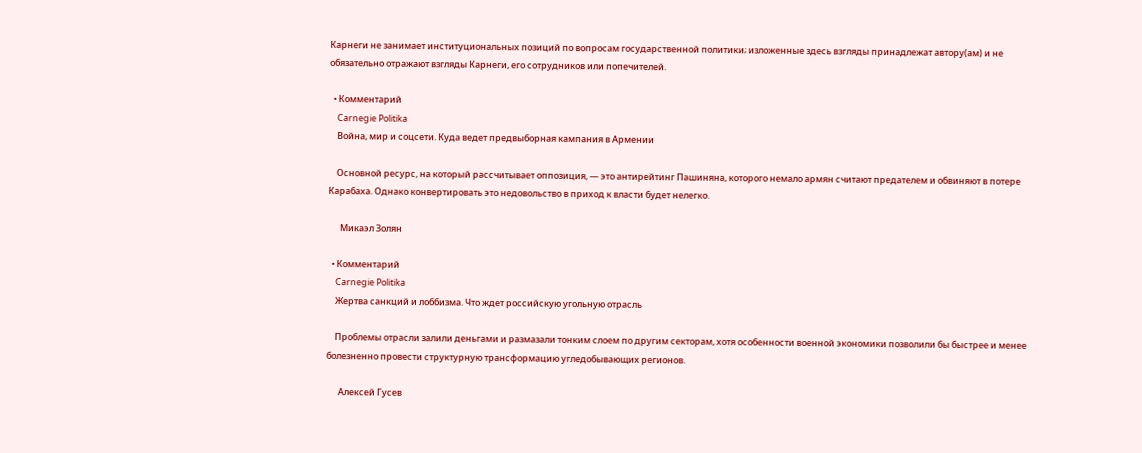Карнеги не занимает институциональных позиций по вопросам государственной политики; изложенные здесь взгляды принадлежат автору(ам) и не обязательно отражают взгляды Карнеги, его сотрудников или попечителей.

  • Комментарий
    Carnegie Politika
    Война, мир и соцсети. Куда ведет предвыборная кампания в Армении

    Основной ресурс, на который рассчитывает оппозиция, — это антирейтинг Пашиняна, которого немало армян считают предателем и обвиняют в потере Карабаха. Однако конвертировать это недовольство в приход к власти будет нелегко.

      Микаэл Золян

  • Комментарий
    Carnegie Politika
    Жертва санкций и лоббизма. Что ждет российскую угольную отрасль

    Проблемы отрасли залили деньгами и размазали тонким слоем по другим секторам, хотя особенности военной экономики позволили бы быстрее и менее болезненно провести структурную трансформацию угледобывающих регионов.

      Алексей Гусев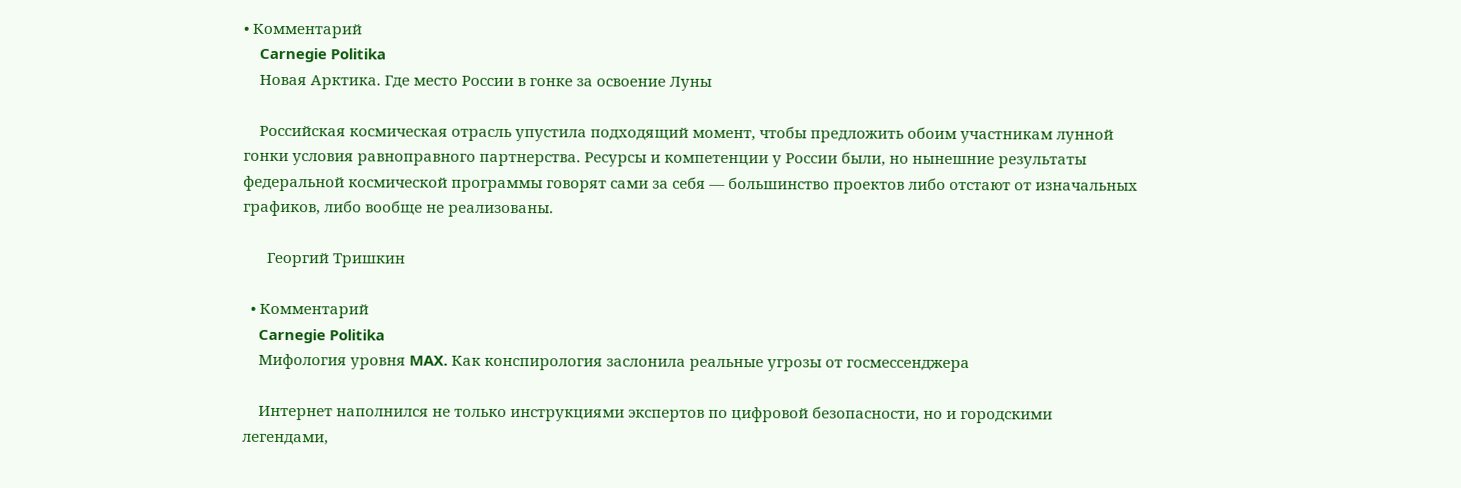• Комментарий
    Carnegie Politika
    Новая Арктика. Где место России в гонке за освоение Луны

    Российская космическая отрасль упустила подходящий момент, чтобы предложить обоим участникам лунной гонки условия равноправного партнерства. Ресурсы и компетенции у России были, но нынешние результаты федеральной космической программы говорят сами за себя — большинство проектов либо отстают от изначальных графиков, либо вообще не реализованы.

      Георгий Тришкин

  • Комментарий
    Carnegie Politika
    Мифология уровня MAX. Как конспирология заслонила реальные угрозы от госмессенджера

    Интернет наполнился не только инструкциями экспертов по цифровой безопасности, но и городскими легендами,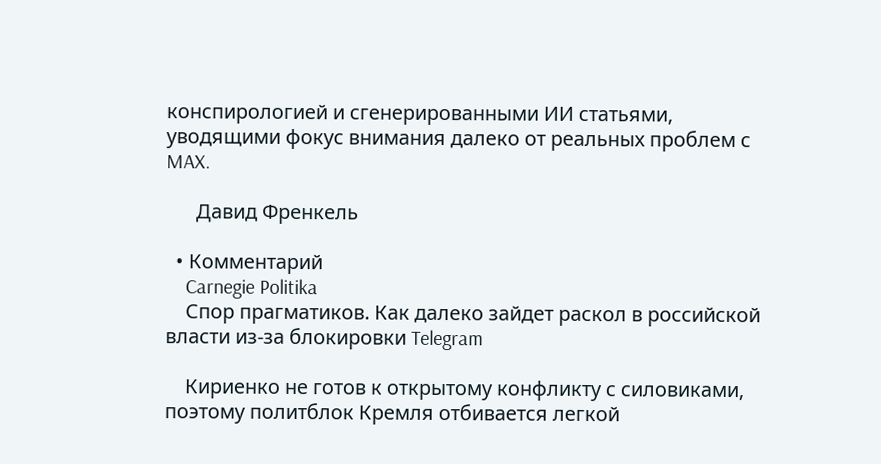конспирологией и сгенерированными ИИ статьями, уводящими фокус внимания далеко от реальных проблем с MAX.

      Давид Френкель

  • Комментарий
    Carnegie Politika
    Спор прагматиков. Как далеко зайдет раскол в российской власти из-за блокировки Telegram

    Кириенко не готов к открытому конфликту с силовиками, поэтому политблок Кремля отбивается легкой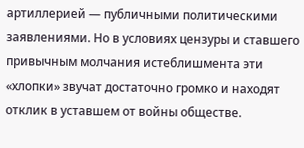артиллерией — публичными политическими заявлениями. Но в условиях цензуры и ставшего привычным молчания истеблишмента эти «хлопки» звучат достаточно громко и находят отклик в уставшем от войны обществе.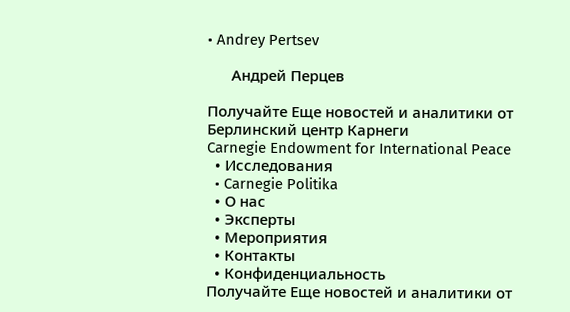• Andrey Pertsev

      Андрей Перцев

Получайте Еще новостей и аналитики от
Берлинский центр Карнеги
Carnegie Endowment for International Peace
  • Исследования
  • Carnegie Politika
  • О нас
  • Эксперты
  • Мероприятия
  • Контакты
  • Конфиденциальность
Получайте Еще новостей и аналитики от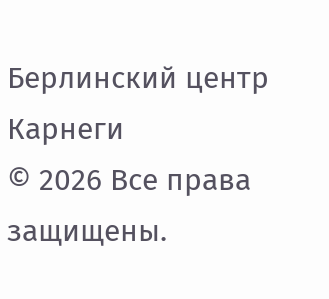Берлинский центр Карнеги
© 2026 Все права защищены.